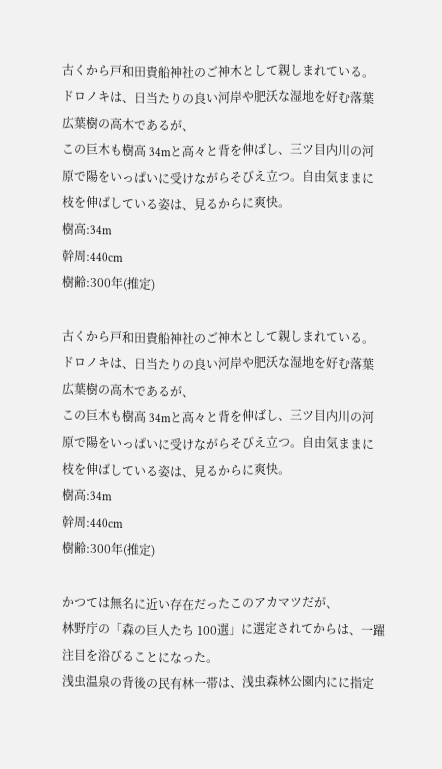古くから戸和田貴船神社のご神木として親しまれている。
ドロノキは、日当たりの良い河岸や肥沃な湿地を好む落葉広葉樹の高木であるが、
この巨木も樹高 34mと高々と背を伸ばし、三ツ目内川の河原で陽をいっぱいに受けながらそびえ立つ。自由気ままに枝を伸ばしている姿は、見るからに爽快。
樹高:34m
幹周:440cm
樹齢:300年(推定)

古くから戸和田貴船神社のご神木として親しまれている。
ドロノキは、日当たりの良い河岸や肥沃な湿地を好む落葉広葉樹の高木であるが、
この巨木も樹高 34mと高々と背を伸ばし、三ツ目内川の河原で陽をいっぱいに受けながらそびえ立つ。自由気ままに枝を伸ばしている姿は、見るからに爽快。
樹高:34m
幹周:440cm
樹齢:300年(推定)

かつては無名に近い存在だったこのアカマツだが、
林野庁の「森の巨人たち 100選」に選定されてからは、一躍注目を浴びることになった。
浅虫温泉の背後の民有林一帯は、浅虫森林公園内にに指定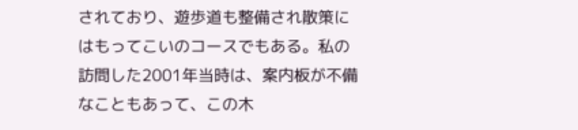されており、遊歩道も整備され散策にはもってこいのコースでもある。私の訪問した2001年当時は、案内板が不備なこともあって、この木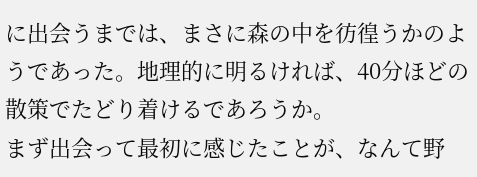に出会うまでは、まさに森の中を彷徨うかのようであった。地理的に明るければ、40分ほどの散策でたどり着けるであろうか。
まず出会って最初に感じたことが、なんて野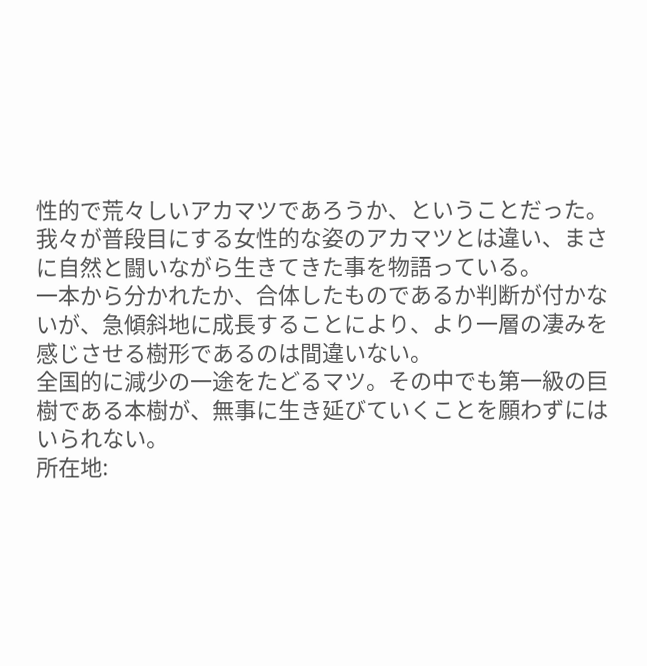性的で荒々しいアカマツであろうか、ということだった。
我々が普段目にする女性的な姿のアカマツとは違い、まさに自然と闘いながら生きてきた事を物語っている。
一本から分かれたか、合体したものであるか判断が付かないが、急傾斜地に成長することにより、より一層の凄みを感じさせる樹形であるのは間違いない。
全国的に減少の一途をたどるマツ。その中でも第一級の巨樹である本樹が、無事に生き延びていくことを願わずにはいられない。
所在地: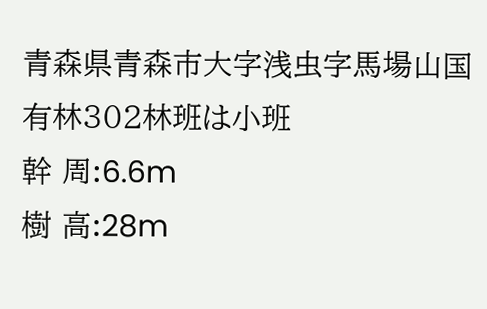青森県青森市大字浅虫字馬場山国有林302林班は小班
幹 周:6.6m
樹 高:28m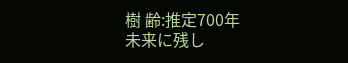樹 齢:推定700年
未来に残し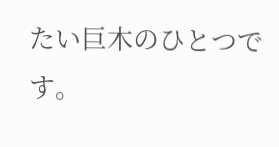たい巨木のひとつです。